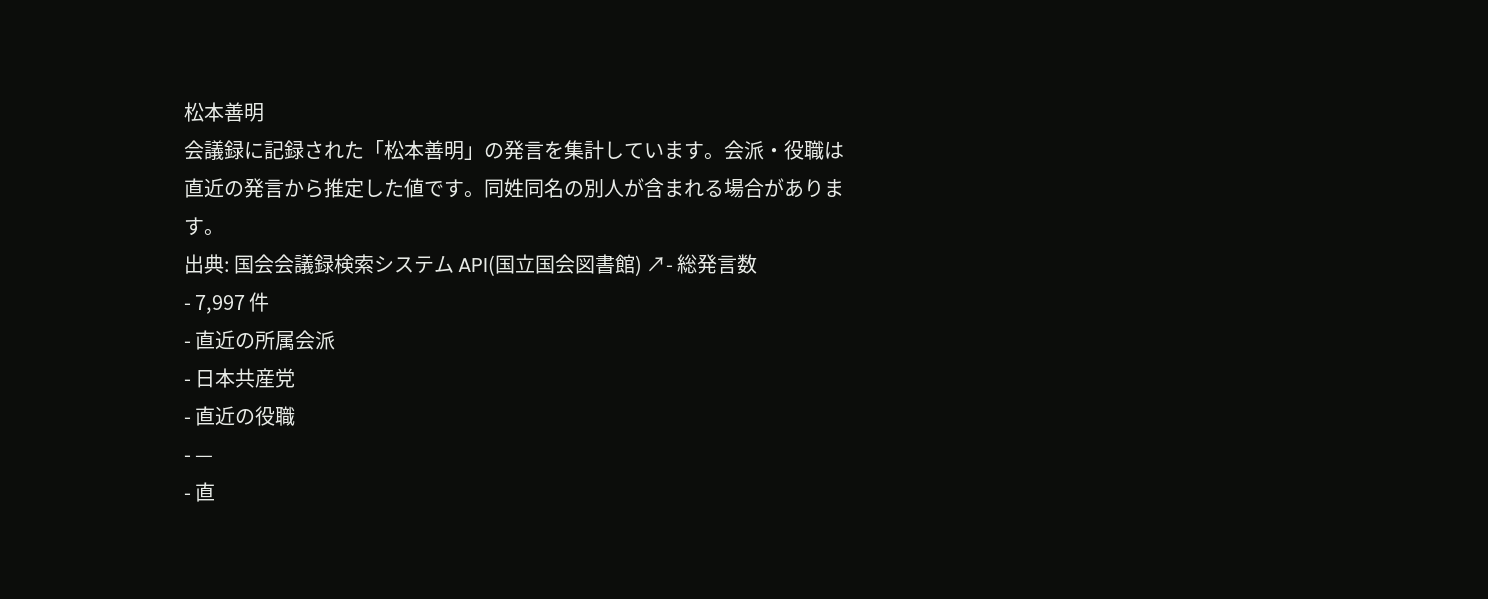松本善明
会議録に記録された「松本善明」の発言を集計しています。会派・役職は直近の発言から推定した値です。同姓同名の別人が含まれる場合があります。
出典: 国会会議録検索システム API(国立国会図書館) ↗- 総発言数
- 7,997 件
- 直近の所属会派
- 日本共産党
- 直近の役職
- —
- 直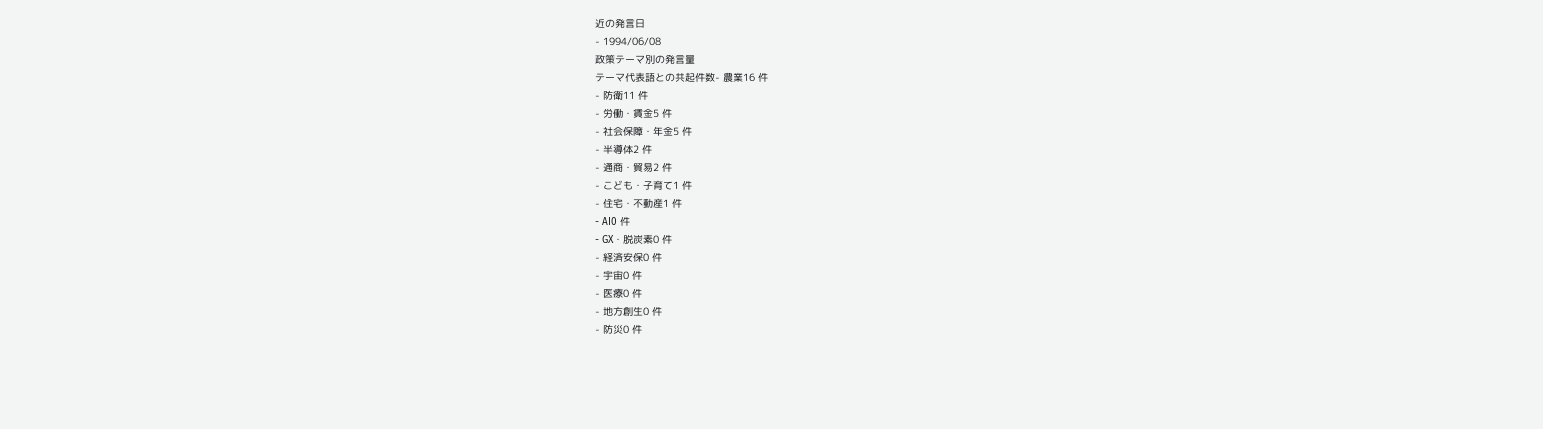近の発言日
- 1994/06/08
政策テーマ別の発言量
テーマ代表語との共起件数- 農業16 件
- 防衛11 件
- 労働・賃金5 件
- 社会保障・年金5 件
- 半導体2 件
- 通商・貿易2 件
- こども・子育て1 件
- 住宅・不動産1 件
- AI0 件
- GX・脱炭素0 件
- 経済安保0 件
- 宇宙0 件
- 医療0 件
- 地方創生0 件
- 防災0 件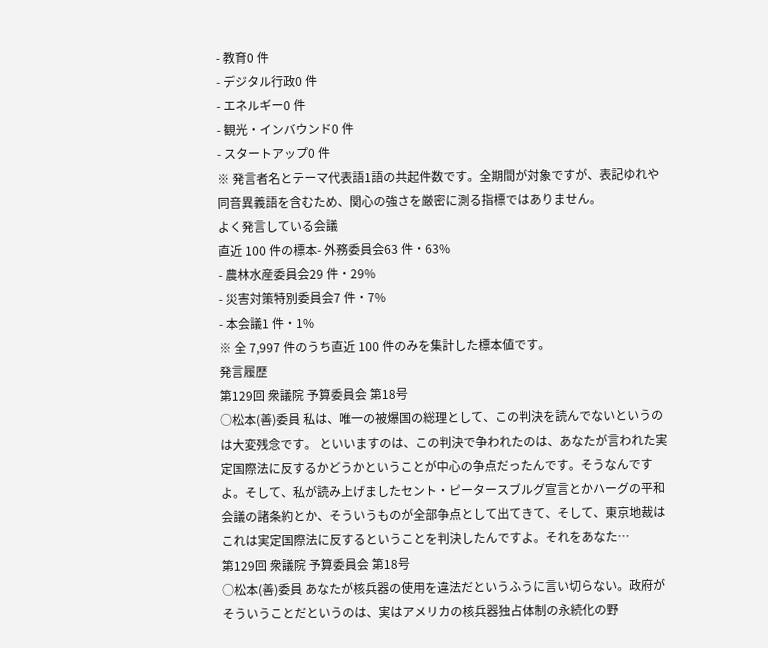- 教育0 件
- デジタル行政0 件
- エネルギー0 件
- 観光・インバウンド0 件
- スタートアップ0 件
※ 発言者名とテーマ代表語1語の共起件数です。全期間が対象ですが、表記ゆれや 同音異義語を含むため、関心の強さを厳密に測る指標ではありません。
よく発言している会議
直近 100 件の標本- 外務委員会63 件・63%
- 農林水産委員会29 件・29%
- 災害対策特別委員会7 件・7%
- 本会議1 件・1%
※ 全 7,997 件のうち直近 100 件のみを集計した標本値です。
発言履歴
第129回 衆議院 予算委員会 第18号
○松本(善)委員 私は、唯一の被爆国の総理として、この判決を読んでないというのは大変残念です。 といいますのは、この判決で争われたのは、あなたが言われた実定国際法に反するかどうかということが中心の争点だったんです。そうなんですよ。そして、私が読み上げましたセント・ピータースブルグ宣言とかハーグの平和会議の諸条約とか、そういうものが全部争点として出てきて、そして、東京地裁はこれは実定国際法に反するということを判決したんですよ。それをあなた…
第129回 衆議院 予算委員会 第18号
○松本(善)委員 あなたが核兵器の使用を違法だというふうに言い切らない。政府がそういうことだというのは、実はアメリカの核兵器独占体制の永続化の野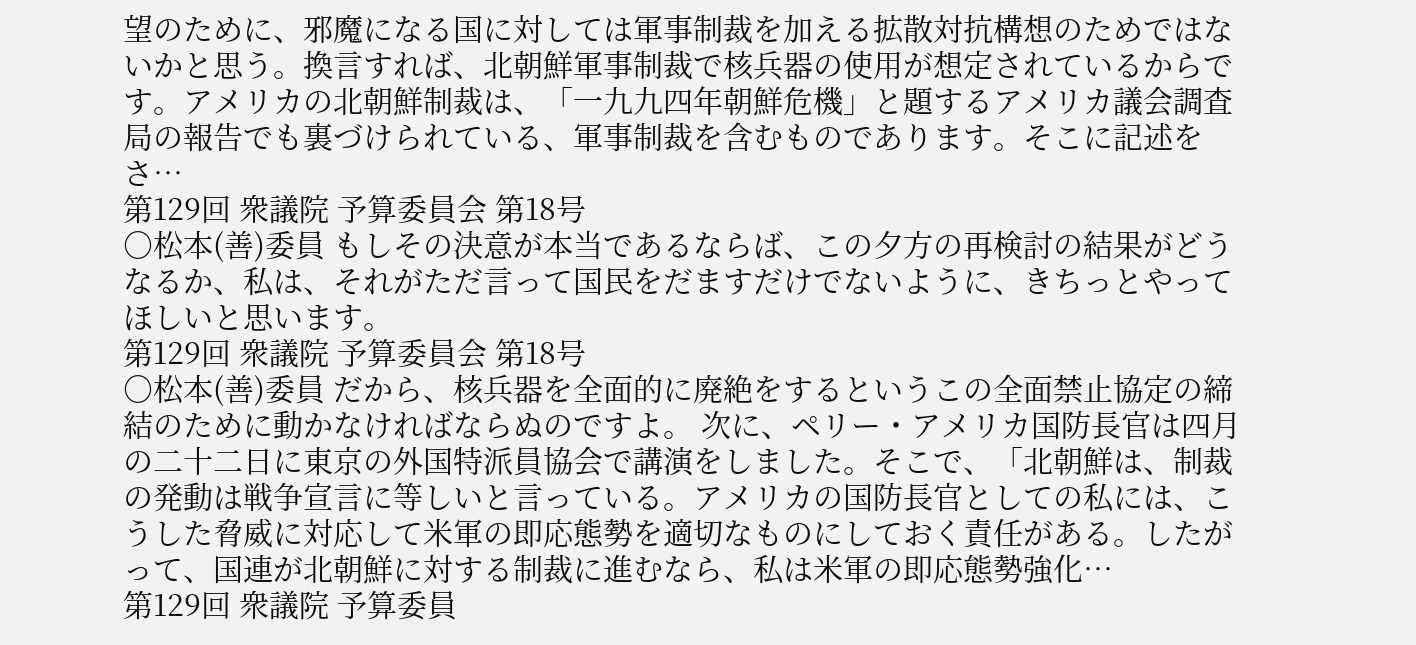望のために、邪魔になる国に対しては軍事制裁を加える拡散対抗構想のためではないかと思う。換言すれば、北朝鮮軍事制裁で核兵器の使用が想定されているからです。アメリカの北朝鮮制裁は、「一九九四年朝鮮危機」と題するアメリカ議会調査局の報告でも裏づけられている、軍事制裁を含むものであります。そこに記述をさ…
第129回 衆議院 予算委員会 第18号
○松本(善)委員 もしその決意が本当であるならば、この夕方の再検討の結果がどうなるか、私は、それがただ言って国民をだますだけでないように、きちっとやってほしいと思います。
第129回 衆議院 予算委員会 第18号
○松本(善)委員 だから、核兵器を全面的に廃絶をするというこの全面禁止協定の締結のために動かなければならぬのですよ。 次に、ペリー・アメリカ国防長官は四月の二十二日に東京の外国特派員協会で講演をしました。そこで、「北朝鮮は、制裁の発動は戦争宣言に等しいと言っている。アメリカの国防長官としての私には、こうした脅威に対応して米軍の即応態勢を適切なものにしておく責任がある。したがって、国連が北朝鮮に対する制裁に進むなら、私は米軍の即応態勢強化…
第129回 衆議院 予算委員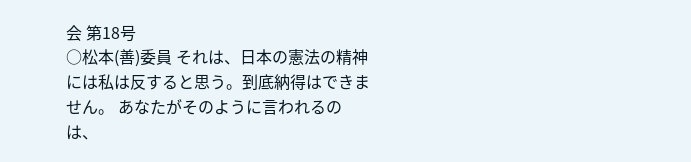会 第18号
○松本(善)委員 それは、日本の憲法の精神には私は反すると思う。到底納得はできません。 あなたがそのように言われるのは、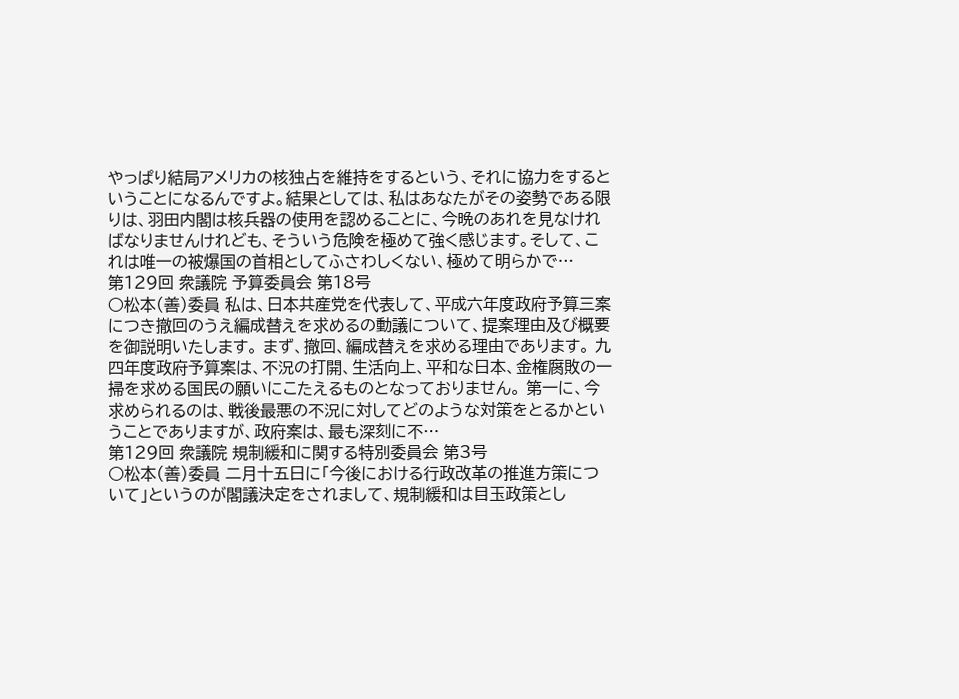やっぱり結局アメリカの核独占を維持をするという、それに協力をするということになるんですよ。結果としては、私はあなたがその姿勢である限りは、羽田内閣は核兵器の使用を認めることに、今晩のあれを見なければなりませんけれども、そういう危険を極めて強く感じます。そして、これは唯一の被爆国の首相としてふさわしくない、極めて明らかで…
第129回 衆議院 予算委員会 第18号
○松本(善)委員 私は、日本共産党を代表して、平成六年度政府予算三案につき撤回のうえ編成替えを求めるの動議について、提案理由及び概要を御説明いたします。 まず、撤回、編成替えを求める理由であります。 九四年度政府予算案は、不況の打開、生活向上、平和な日本、金権腐敗の一掃を求める国民の願いにこたえるものとなっておりません。 第一に、今求められるのは、戦後最悪の不況に対してどのような対策をとるかということでありますが、政府案は、最も深刻に不…
第129回 衆議院 規制緩和に関する特別委員会 第3号
○松本(善)委員 二月十五日に「今後における行政改革の推進方策について」というのが閣議決定をされまして、規制緩和は目玉政策とし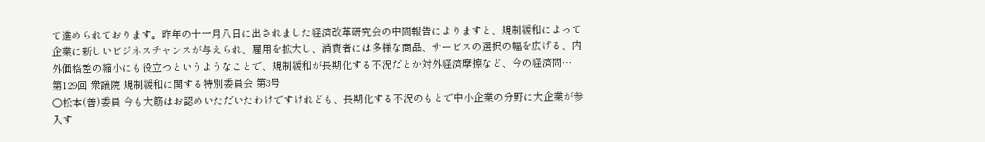て進められております。昨年の十一月八日に出されました経済改革研究会の中間報告によりますと、規制緩和によって企業に新しいビジネスチャンスが与えられ、雇用を拡大し、消費者には多様な商品、サービスの選択の幅を広げる、内外価格差の縮小にも役立つというようなことで、規制緩和が長期化する不況だとか対外経済摩擦など、今の経済問…
第129回 衆議院 規制緩和に関する特別委員会 第3号
○松本(善)委員 今も大筋はお認めいただいたわけですけれども、長期化する不況のもとで中小企業の分野に大企業が参入す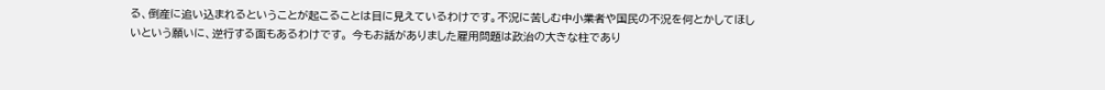る、倒産に追い込まれるということが起こることは目に見えているわけです。不況に苦しむ中小業者や国民の不況を何とかしてほしいという願いに、逆行する面もあるわけです。 今もお話がありました雇用問題は政治の大きな柱であり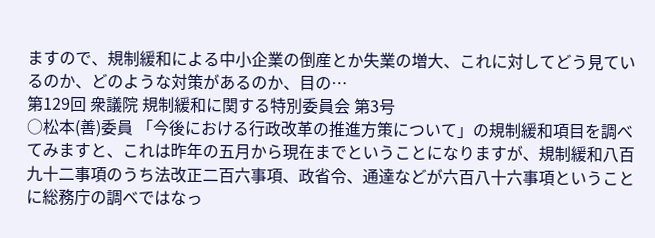ますので、規制緩和による中小企業の倒産とか失業の増大、これに対してどう見ているのか、どのような対策があるのか、目の…
第129回 衆議院 規制緩和に関する特別委員会 第3号
○松本(善)委員 「今後における行政改革の推進方策について」の規制緩和項目を調べてみますと、これは昨年の五月から現在までということになりますが、規制緩和八百九十二事項のうち法改正二百六事項、政省令、通達などが六百八十六事項ということに総務庁の調べではなっ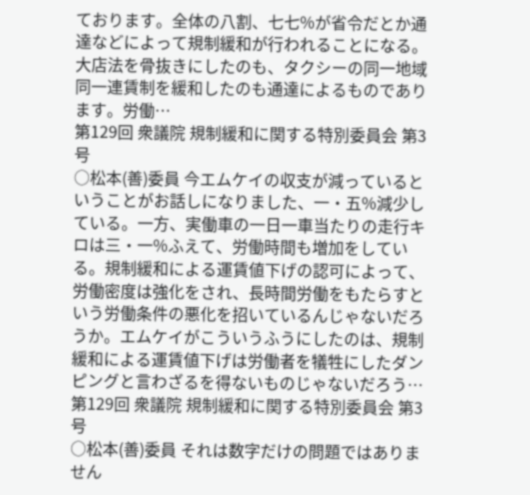ております。全体の八割、七七%が省令だとか通達などによって規制緩和が行われることになる。大店法を骨抜きにしたのも、タクシーの同一地域同一連賃制を緩和したのも通達によるものであります。労働…
第129回 衆議院 規制緩和に関する特別委員会 第3号
○松本(善)委員 今エムケイの収支が減っているということがお話しになりました、一・五%減少している。一方、実働車の一日一車当たりの走行キロは三・一%ふえて、労働時間も増加をしている。規制緩和による運賃値下げの認可によって、労働密度は強化をされ、長時間労働をもたらすという労働条件の悪化を招いているんじゃないだろうか。エムケイがこういうふうにしたのは、規制緩和による運賃値下げは労働者を犠牲にしたダンピングと言わざるを得ないものじゃないだろう…
第129回 衆議院 規制緩和に関する特別委員会 第3号
○松本(善)委員 それは数字だけの問題ではありません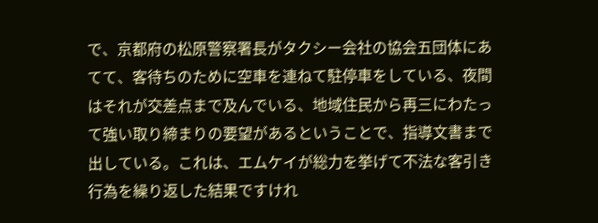で、京都府の松原警察署長がタクシー会社の協会五団体にあてて、客待ちのために空車を連ねて駐停車をしている、夜間はそれが交差点まで及んでいる、地域住民から再三にわたって強い取り締まりの要望があるということで、指導文書まで出している。これは、エムケイが総力を挙げて不法な客引き行為を繰り返した結果ですけれ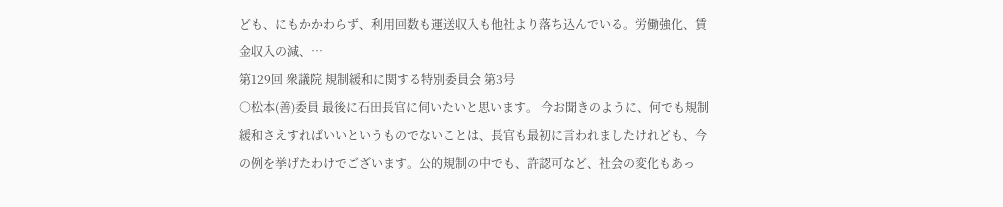ども、にもかかわらず、利用回数も運送収入も他社より落ち込んでいる。労働強化、賃金収入の減、…
第129回 衆議院 規制緩和に関する特別委員会 第3号
○松本(善)委員 最後に石田長官に伺いたいと思います。 今お聞きのように、何でも規制緩和さえすればいいというものでないことは、長官も最初に言われましたけれども、今の例を挙げたわけでございます。公的規制の中でも、許認可など、社会の変化もあっ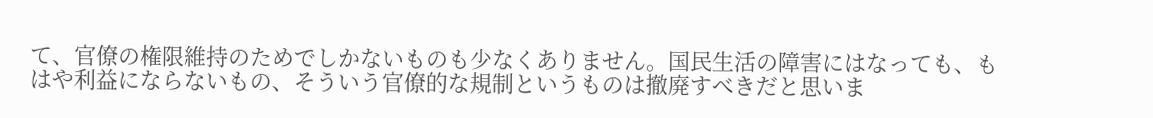て、官僚の権限維持のためでしかないものも少なくありません。国民生活の障害にはなっても、もはや利益にならないもの、そういう官僚的な規制というものは撤廃すべきだと思いま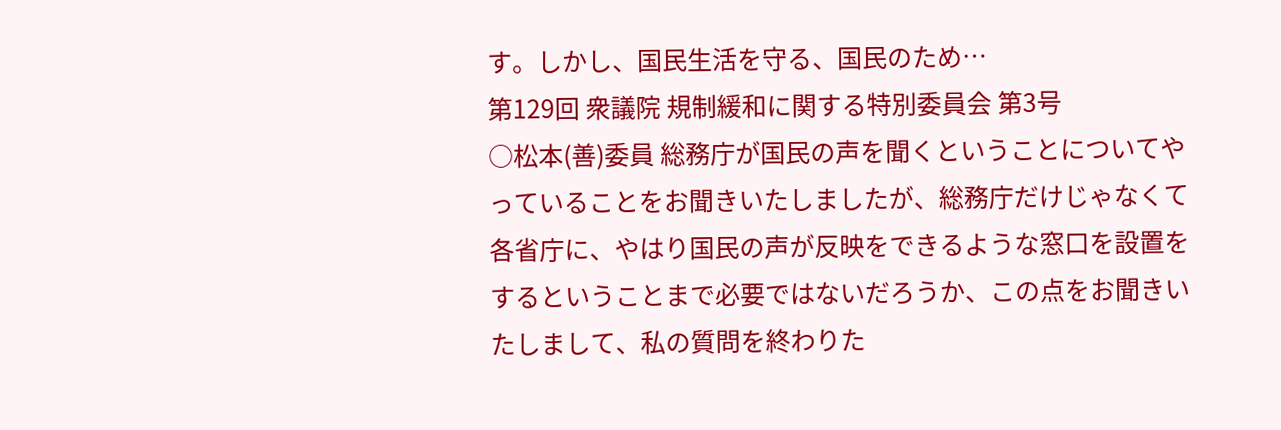す。しかし、国民生活を守る、国民のため…
第129回 衆議院 規制緩和に関する特別委員会 第3号
○松本(善)委員 総務庁が国民の声を聞くということについてやっていることをお聞きいたしましたが、総務庁だけじゃなくて各省庁に、やはり国民の声が反映をできるような窓口を設置をするということまで必要ではないだろうか、この点をお聞きいたしまして、私の質問を終わりた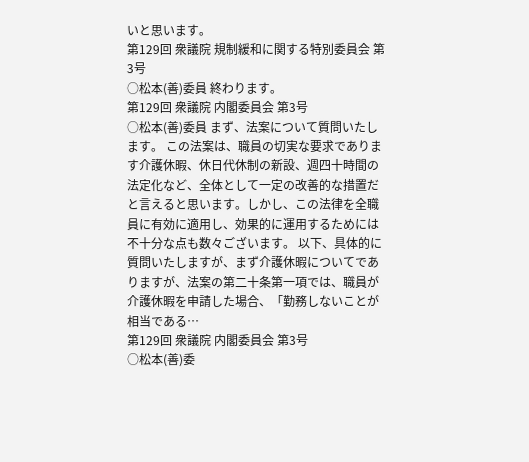いと思います。
第129回 衆議院 規制緩和に関する特別委員会 第3号
○松本(善)委員 終わります。
第129回 衆議院 内閣委員会 第3号
○松本(善)委員 まず、法案について質問いたし ます。 この法案は、職員の切実な要求であります介護休暇、休日代休制の新設、週四十時間の法定化など、全体として一定の改善的な措置だと言えると思います。しかし、この法律を全職員に有効に適用し、効果的に運用するためには不十分な点も数々ございます。 以下、具体的に質問いたしますが、まず介護休暇についてでありますが、法案の第二十条第一項では、職員が介護休暇を申請した場合、「勤務しないことが相当である…
第129回 衆議院 内閣委員会 第3号
○松本(善)委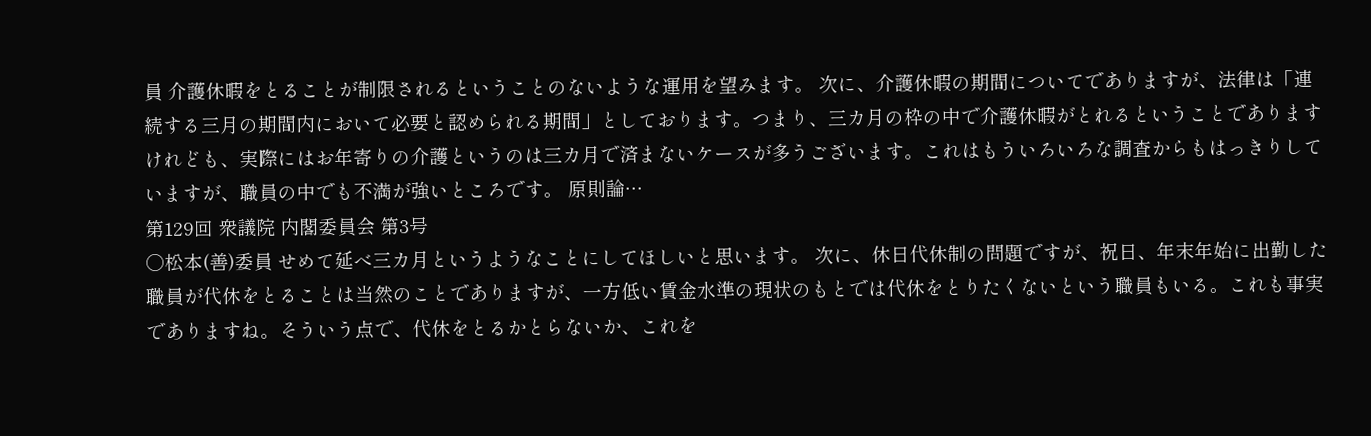員 介護休暇をとることが制限されるということのないような運用を望みます。 次に、介護休暇の期間についてでありますが、法律は「連続する三月の期間内において必要と認められる期間」としております。つまり、三カ月の枠の中で介護休暇がとれるということでありますけれども、実際にはお年寄りの介護というのは三カ月で済まないケースが多うございます。これはもういろいろな調査からもはっきりしていますが、職員の中でも不満が強いところです。 原則論…
第129回 衆議院 内閣委員会 第3号
○松本(善)委員 せめて延べ三カ月というようなことにしてほしいと思います。 次に、休日代休制の問題ですが、祝日、年末年始に出勤した職員が代休をとることは当然のことでありますが、一方低い賃金水準の現状のもとでは代休をとりたくないという職員もいる。これも事実でありますね。そういう点で、代休をとるかとらないか、これを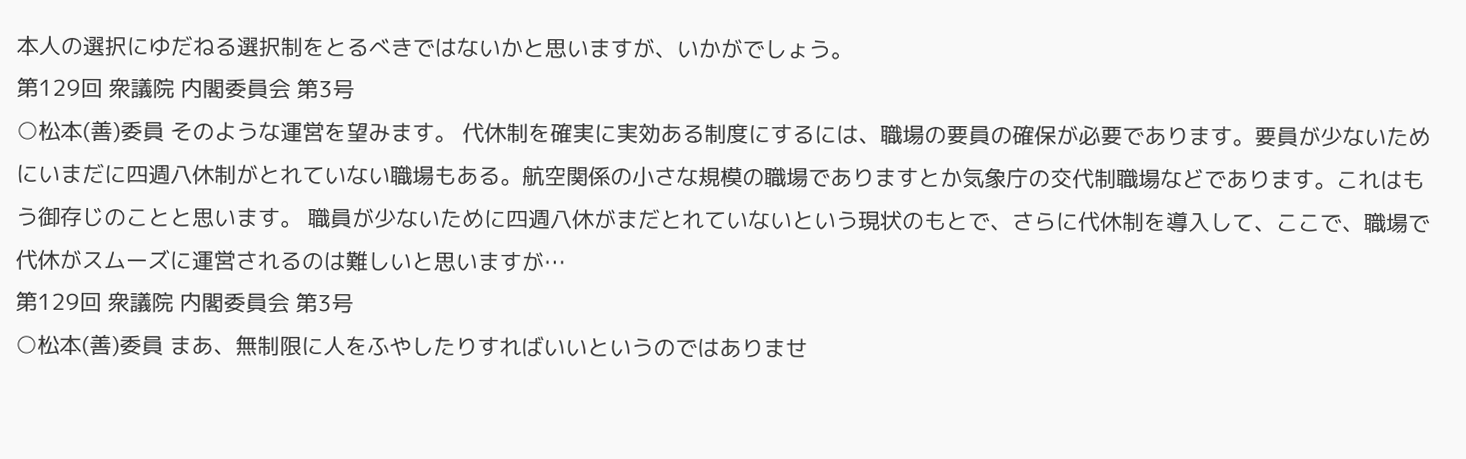本人の選択にゆだねる選択制をとるべきではないかと思いますが、いかがでしょう。
第129回 衆議院 内閣委員会 第3号
○松本(善)委員 そのような運営を望みます。 代休制を確実に実効ある制度にするには、職場の要員の確保が必要であります。要員が少ないためにいまだに四週八休制がとれていない職場もある。航空関係の小さな規模の職場でありますとか気象庁の交代制職場などであります。これはもう御存じのことと思います。 職員が少ないために四週八休がまだとれていないという現状のもとで、さらに代休制を導入して、ここで、職場で代休がスムーズに運営されるのは難しいと思いますが…
第129回 衆議院 内閣委員会 第3号
○松本(善)委員 まあ、無制限に人をふやしたりすればいいというのではありませ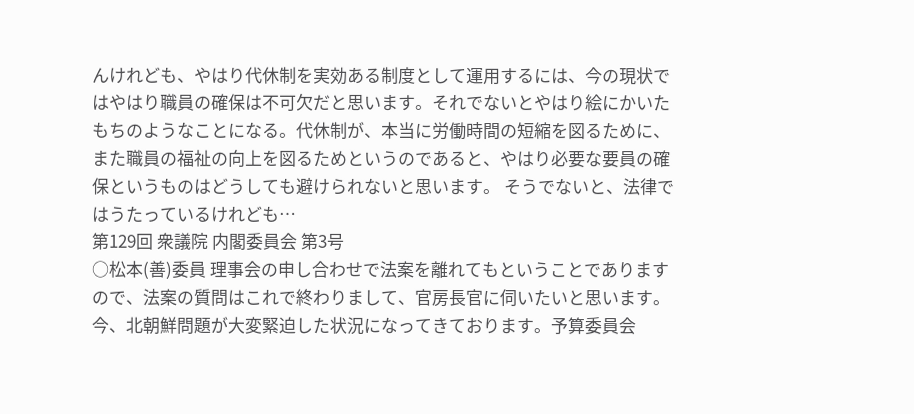んけれども、やはり代休制を実効ある制度として運用するには、今の現状ではやはり職員の確保は不可欠だと思います。それでないとやはり絵にかいたもちのようなことになる。代休制が、本当に労働時間の短縮を図るために、また職員の福祉の向上を図るためというのであると、やはり必要な要員の確保というものはどうしても避けられないと思います。 そうでないと、法律ではうたっているけれども…
第129回 衆議院 内閣委員会 第3号
○松本(善)委員 理事会の申し合わせで法案を離れてもということでありますので、法案の質問はこれで終わりまして、官房長官に伺いたいと思います。 今、北朝鮮問題が大変緊迫した状況になってきております。予算委員会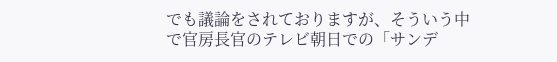でも議論をされておりますが、そういう中で官房長官のテレビ朝日での「サンデ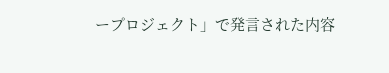ープロジェクト」で発言された内容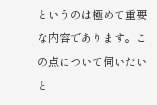というのは極めて重要な内容であります。この点について伺いたいと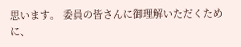思います。 委員の皆さんに御理解いただくために、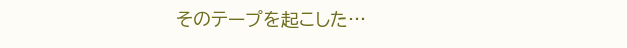そのテープを起こした…